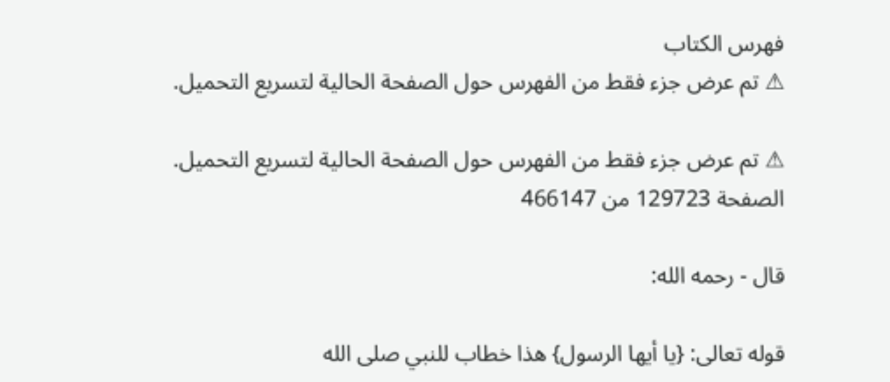فهرس الكتاب
⚠ تم عرض جزء فقط من الفهرس حول الصفحة الحالية لتسريع التحميل.

⚠ تم عرض جزء فقط من الفهرس حول الصفحة الحالية لتسريع التحميل.
الصفحة 129723 من 466147

قال - رحمه الله:

قوله تعالى: {يا أيها الرسول} هذا خطاب للنبي صلى الله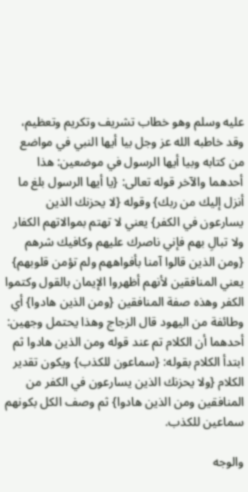عليه وسلم وهو خطاب تشريف وتكريم وتعظيم، وقد خاطبه الله عز وجل بيا أيها النبي في مواضع من كتابه وبيا أيها الرسول في موضعين: هذا أحدهما والآخر قوله تعالى: {يا أيها الرسول بلغ ما أنزل إليك من ربك} وقوله {لا يحزنك الذين يسارعون في الكفر} يعني لا تهتم بموالاتهم الكفار ولا تبالِ بهم فإني ناصرك عليهم وكافيك شرهم {ومن الذين قالوا آمنا بأفواههم ولم تؤمن قلوبهم} يعني المنافقين لأنهم أظهروا الإيمان بالقول وكتموا الكفر وهذه صفة المنافقين {ومن الذين هادوا} أي وطائفة من اليهود قال الزجاج وهذا يحتمل وجهين: أحدهما أن الكلام تم عند قوله ومن الذين هادوا ثم ابتدأ الكلام بقوله: {سماعون للكذب} ويكون تقدير الكلام {ولا يحزنك الذين يسارعون في الكفر من المنافقين ومن الذين هادوا} ثم وصف الكل بكونهم سماعين للكذب.

والوجه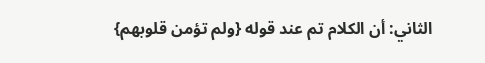الثاني: أن الكلام تم عند قوله {ولم تؤمن قلوبهم}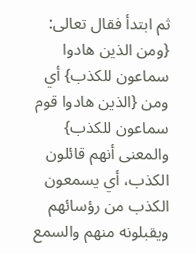ثم ابتدأ فقال تعالى: {ومن الذين هادوا سماعون للكذب} أي ومن {الذين هادوا قوم سماعون للكذب} والمعنى أنهم قائلون الكذب، أي يسمعون الكذب من رؤسائهم ويقبلونه منهم والسمع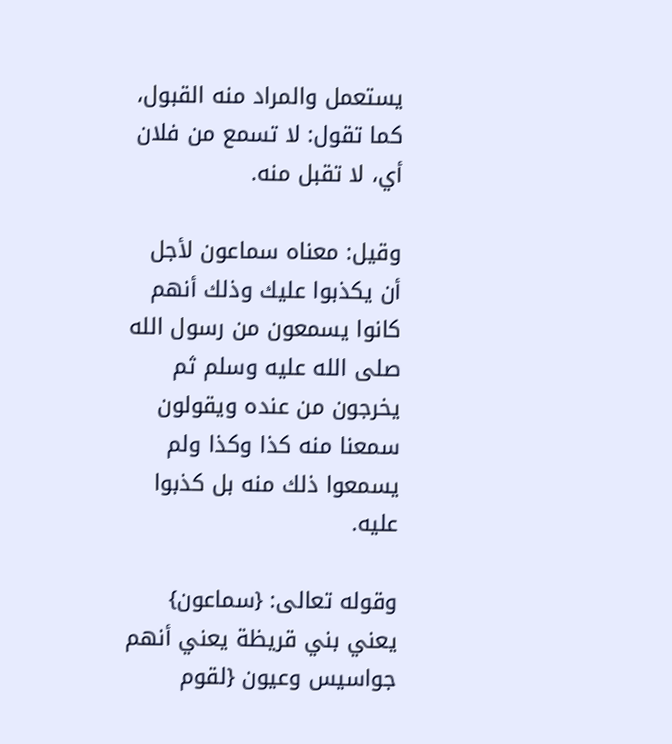يستعمل والمراد منه القبول، كما تقول: لا تسمع من فلان أي، لا تقبل منه.

وقيل: معناه سماعون لأجل أن يكذبوا عليك وذلك أنهم كانوا يسمعون من رسول الله صلى الله عليه وسلم ثم يخرجون من عنده ويقولون سمعنا منه كذا وكذا ولم يسمعوا ذلك منه بل كذبوا عليه.

وقوله تعالى: {سماعون} يعني بني قريظة يعني أنهم جواسيس وعيون {لقوم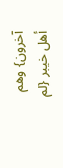آخرون} وهم أهل خيبر {لم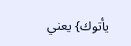يأتوك} يعني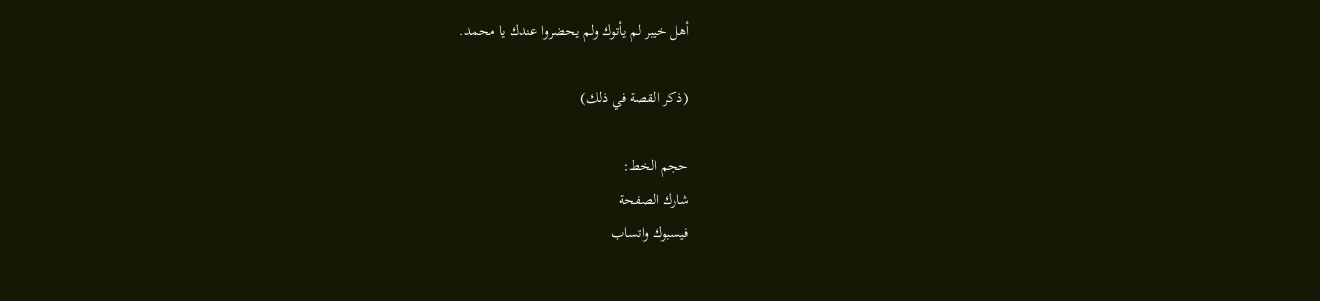أهل خيبر لم يأتوك ولم يحضروا عندك يا محمد.

(ذكر القصة في ذلك)

حجم الخط:
شارك الصفحة
فيسبوك واتساب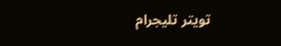تويتر تليجرام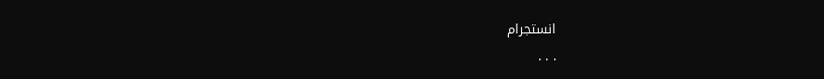انستجرام
. . .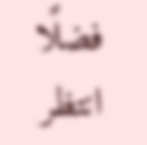فضلًا انتظر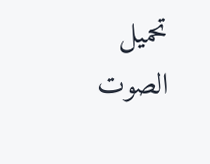تحميل الصوت